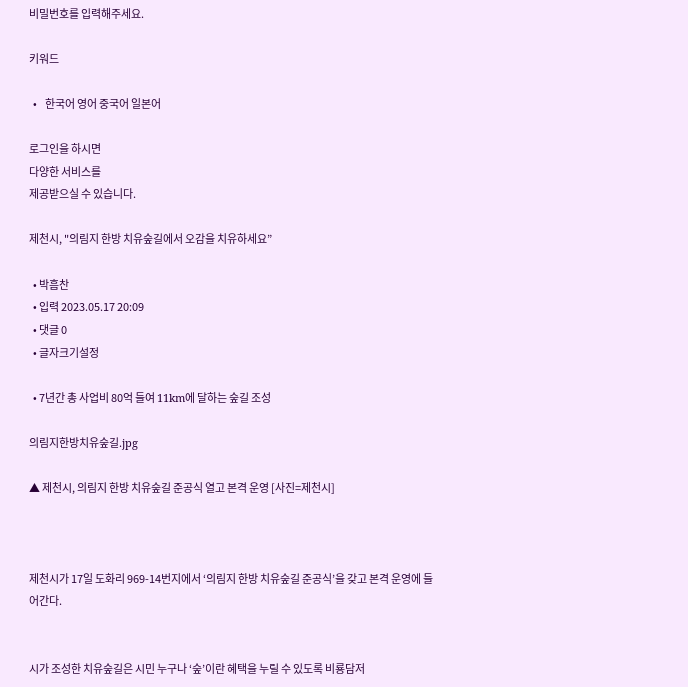비밀번호를 입력해주세요.

키워드

  •    한국어 영어 중국어 일본어

로그인을 하시면
다양한 서비스를
제공받으실 수 있습니다.

제천시, "의림지 한방 치유숲길에서 오감을 치유하세요”

  • 박흠찬
  • 입력 2023.05.17 20:09
  • 댓글 0
  • 글자크기설정

  • 7년간 총 사업비 80억 들여 11km에 달하는 숲길 조성

의림지한방치유숲길.jpg

▲ 제천시, 의림지 한방 치유숲길 준공식 열고 본격 운영 [사진=제천시]



제천시가 17일 도화리 969-14번지에서 ‘의림지 한방 치유숲길 준공식’을 갖고 본격 운영에 들어간다.


시가 조성한 치유숲길은 시민 누구나 ‘숲’이란 혜택을 누릴 수 있도록 비룡담저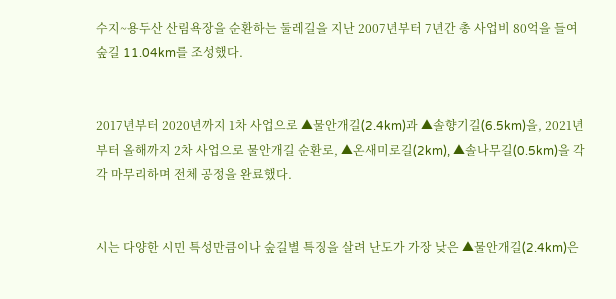수지~용두산 산림욕장을 순환하는 둘레길을 지난 2007년부터 7년간 총 사업비 80억을 들여 숲길 11.04km를 조성했다.


2017년부터 2020년까지 1차 사업으로 ▲물안개길(2.4km)과 ▲솔향기길(6.5km)을, 2021년부터 올해까지 2차 사업으로 물안개길 순환로, ▲온새미로길(2km), ▲솔나무길(0.5km)을 각각 마무리하며 전체 공정을 완료했다.


시는 다양한 시민 특성만큼이나 숲길별 특징을 살려 난도가 가장 낮은 ▲물안개길(2.4km)은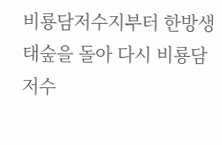비룡담저수지부터 한방생태숲을 돌아 다시 비룡담저수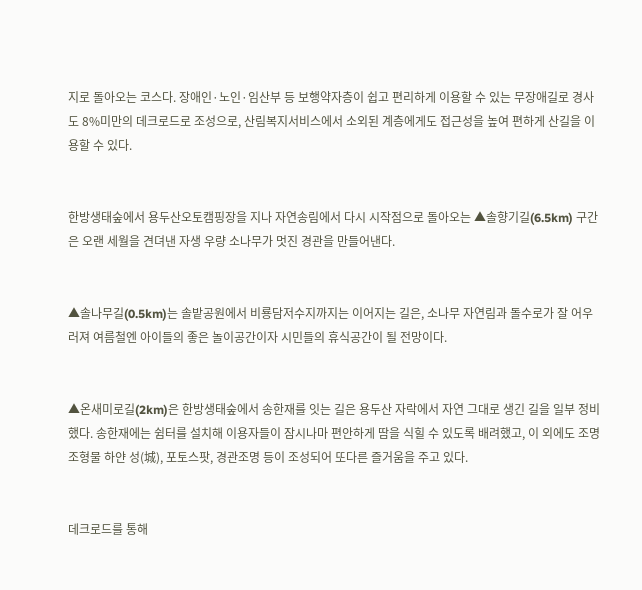지로 돌아오는 코스다. 장애인·노인·임산부 등 보행약자층이 쉽고 편리하게 이용할 수 있는 무장애길로 경사도 8%미만의 데크로드로 조성으로, 산림복지서비스에서 소외된 계층에게도 접근성을 높여 편하게 산길을 이용할 수 있다.


한방생태숲에서 용두산오토캠핑장을 지나 자연송림에서 다시 시작점으로 돌아오는 ▲솔향기길(6.5km) 구간은 오랜 세월을 견뎌낸 자생 우량 소나무가 멋진 경관을 만들어낸다.


▲솔나무길(0.5km)는 솔밭공원에서 비룡담저수지까지는 이어지는 길은, 소나무 자연림과 돌수로가 잘 어우러져 여름철엔 아이들의 좋은 놀이공간이자 시민들의 휴식공간이 될 전망이다.


▲온새미로길(2km)은 한방생태숲에서 송한재를 잇는 길은 용두산 자락에서 자연 그대로 생긴 길을 일부 정비했다. 송한재에는 쉼터를 설치해 이용자들이 잠시나마 편안하게 땀을 식힐 수 있도록 배려했고, 이 외에도 조명조형물 하얀 성(城), 포토스팟, 경관조명 등이 조성되어 또다른 즐거움을 주고 있다.


데크로드를 통해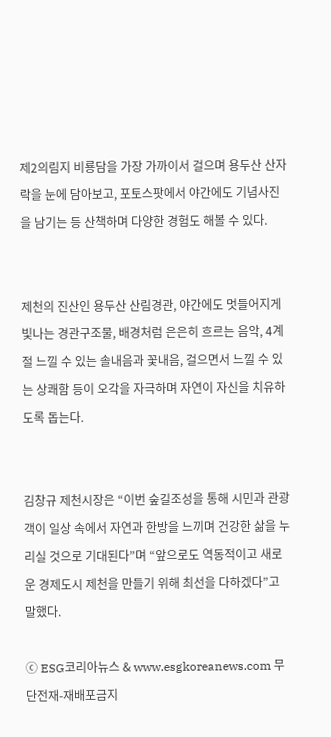제2의림지 비룡담을 가장 가까이서 걸으며 용두산 산자락을 눈에 담아보고, 포토스팟에서 야간에도 기념사진을 남기는 등 산책하며 다양한 경험도 해볼 수 있다.


제천의 진산인 용두산 산림경관, 야간에도 멋들어지게 빛나는 경관구조물, 배경처럼 은은히 흐르는 음악, 4계절 느낄 수 있는 솔내음과 꽃내음, 걸으면서 느낄 수 있는 상쾌함 등이 오각을 자극하며 자연이 자신을 치유하도록 돕는다.


김창규 제천시장은 “이번 숲길조성을 통해 시민과 관광객이 일상 속에서 자연과 한방을 느끼며 건강한 삶을 누리실 것으로 기대된다”며 “앞으로도 역동적이고 새로운 경제도시 제천을 만들기 위해 최선을 다하겠다”고 말했다.

ⓒ ESG코리아뉴스 & www.esgkoreanews.com 무단전재-재배포금지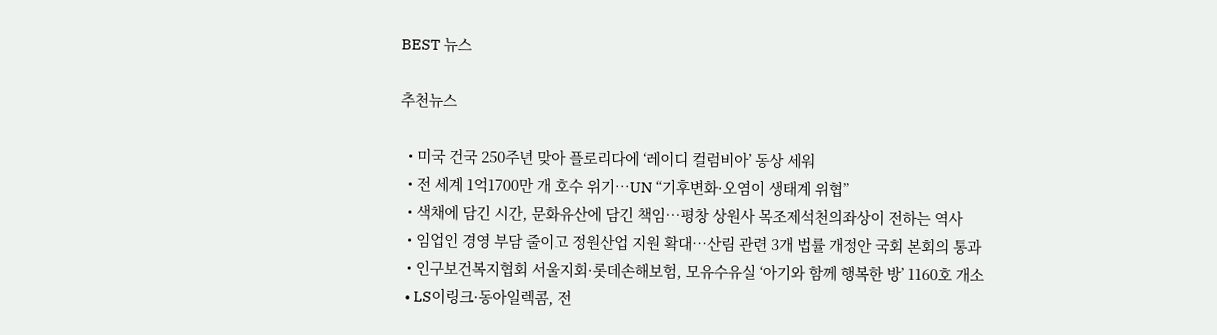BEST 뉴스

추천뉴스

  • 미국 건국 250주년 맞아 플로리다에 ‘레이디 컬럼비아’ 동상 세워
  • 전 세계 1억1700만 개 호수 위기…UN “기후변화·오염이 생태계 위협”
  • 색채에 담긴 시간, 문화유산에 담긴 책임…평창 상원사 목조제석천의좌상이 전하는 역사
  • 임업인 경영 부담 줄이고 정원산업 지원 확대…산림 관련 3개 법률 개정안 국회 본회의 통과
  • 인구보건복지협회 서울지회·롯데손해보험, 모유수유실 ‘아기와 함께 행복한 방’ 1160호 개소
  • LS이링크·동아일렉콤, 전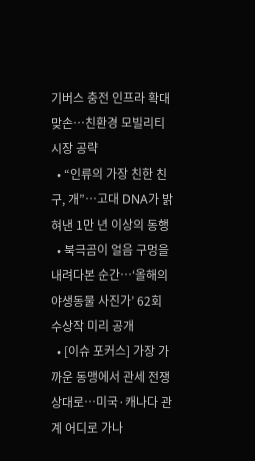기버스 충전 인프라 확대 맞손…친환경 모빌리티 시장 공략
  • “인류의 가장 친한 친구, 개”…고대 DNA가 밝혀낸 1만 년 이상의 동행
  • 북극곰이 얼음 구멍을 내려다본 순간…‘올해의 야생동물 사진가’ 62회 수상작 미리 공개
  • [이슈 포커스] 가장 가까운 동맹에서 관세 전쟁 상대로…미국·캐나다 관계 어디로 가나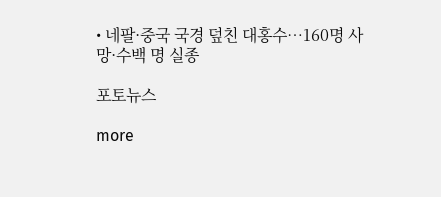• 네팔·중국 국경 덮친 대홍수…160명 사망·수백 명 실종

포토뉴스

more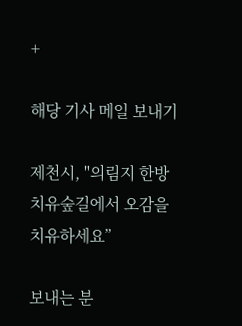+

해당 기사 메일 보내기

제천시, "의림지 한방 치유숲길에서 오감을 치유하세요”

보내는 분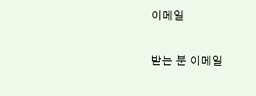이메일

받는 분 이메일